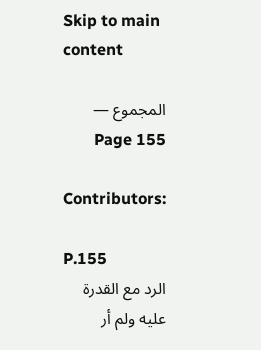Skip to main content

المجموع — Page 155

Contributors:

P.155
الرد مع القدرة عليه ولم أر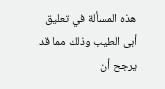هذه المسألة في تعليق أبى الطيب وذلك مما قد يرجح أن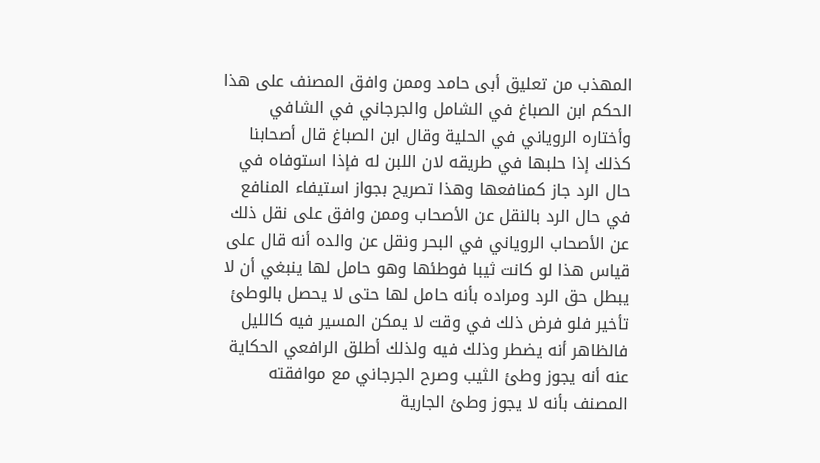المهذب من تعليق أبى حامد وممن وافق المصنف على هذا الحكم ابن الصباغ في الشامل والجرجاني في الشافي وأختاره الروياني في الحلية وقال ابن الصباغ قال أصحابنا كذلك إذا حلبها في طريقه لان اللبن له فإذا استوفاه في حال الرد جاز كمنافعها وهذا تصريح بجواز استيفاء المنافع في حال الرد بالنقل عن الأصحاب وممن وافق على نقل ذلك عن الأصحاب الروياني في البحر ونقل عن والده أنه قال على قياس هذا لو كانت ثيبا فوطئها وهو حامل لها ينبغي أن لا يبطل حق الرد ومراده بأنه حامل لها حتى لا يحصل بالوطئ تأخير فلو فرض ذلك في وقت لا يمكن المسير فيه كالليل فالظاهر أنه يضطر وذلك فيه ولذلك أطلق الرافعي الحكاية عنه أنه يجوز وطئ الثيب وصرح الجرجاني مع موافقته المصنف بأنه لا يجوز وطئ الجارية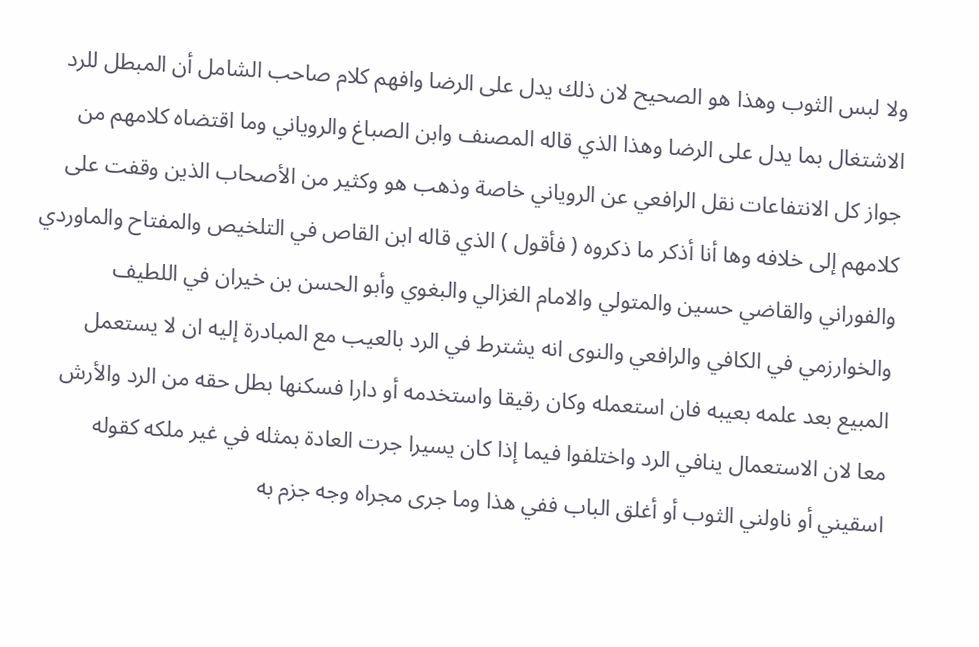ولا لبس الثوب وهذا هو الصحيح لان ذلك يدل على الرضا وافهم كلام صاحب الشامل أن المبطل للرد الاشتغال بما يدل على الرضا وهذا الذي قاله المصنف وابن الصباغ والروياني وما اقتضاه كلامهم من جواز كل الانتفاعات نقل الرافعي عن الروياني خاصة وذهب هو وكثير من الأصحاب الذين وقفت على كلامهم إلى خلافه وها أنا أذكر ما ذكروه ( فأقول ) الذي قاله ابن القاص في التلخيص والمفتاح والماوردي والفوراني والقاضي حسين والمتولي والامام الغزالي والبغوي وأبو الحسن بن خيران في اللطيف والخوارزمي في الكافي والرافعي والنوى انه يشترط في الرد بالعيب مع المبادرة إليه ان لا يستعمل المبيع بعد علمه بعيبه فان استعمله وكان رقيقا واستخدمه أو دارا فسكنها بطل حقه من الرد والأرش معا لان الاستعمال ينافي الرد واختلفوا فيما إذا كان يسيرا جرت العادة بمثله في غير ملكه كقوله اسقيني أو ناولني الثوب أو أغلق الباب ففي هذا وما جرى مجراه وجه جزم به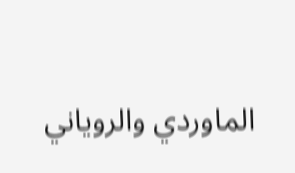الماوردي والروياني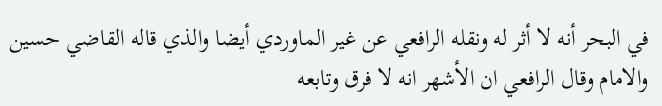في البحر أنه لا أثر له ونقله الرافعي عن غير الماوردي أيضا والذي قاله القاضي حسين والامام وقال الرافعي ان الأشهر انه لا فرق وتابعه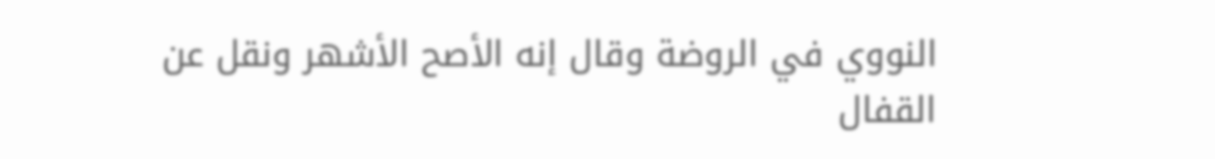النووي في الروضة وقال إنه الأصح الأشهر ونقل عن القفال